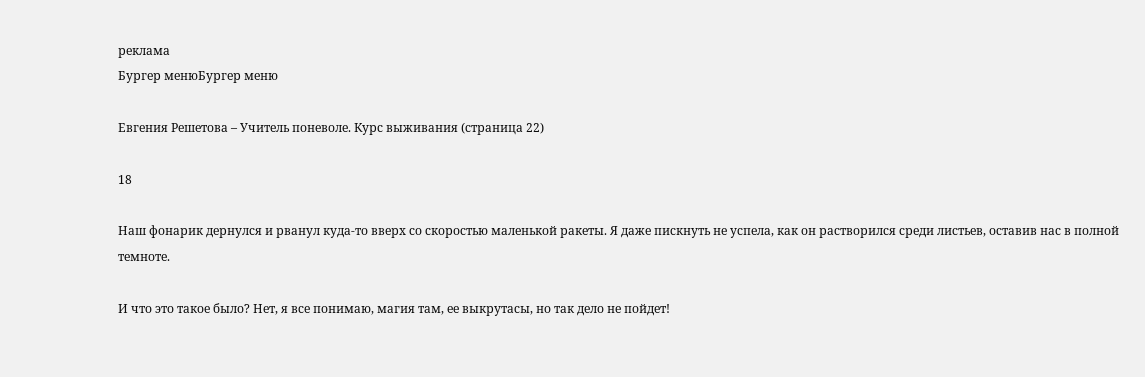реклама
Бургер менюБургер меню

Евгения Решетова – Учитель поневоле. Курс выживания (страница 22)

18

Наш фонарик дернулся и рванул куда-то вверх со скоростью маленькой ракеты. Я даже пискнуть не успела, как он растворился среди листьев, оставив нас в полной темноте.

И что это такое было? Нет, я все понимаю, магия там, ее выкрутасы, но так дело не пойдет!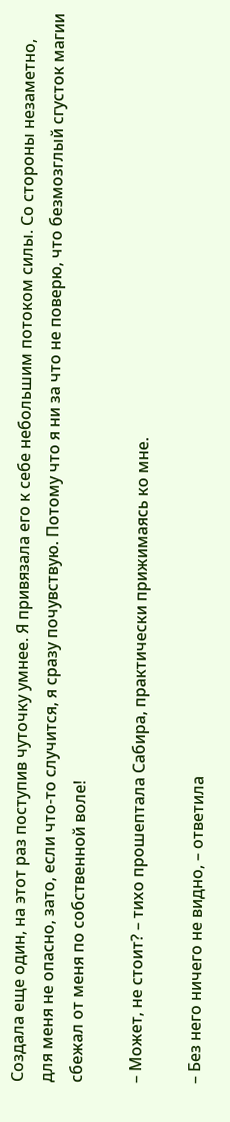Создала еще один, на этот раз поступив чуточку умнее. Я привязала его к себе небольшим потоком силы. Со стороны незаметно, для меня не опасно, зато, если что-то случится, я сразу почувствую. Потому что я ни за что не поверю, что безмозглый сгусток магии сбежал от меня по собственной воле!

– Может, не стоит? – тихо прошептала Сабира, практически прижимаясь ко мне.

– Без него ничего не видно, – ответила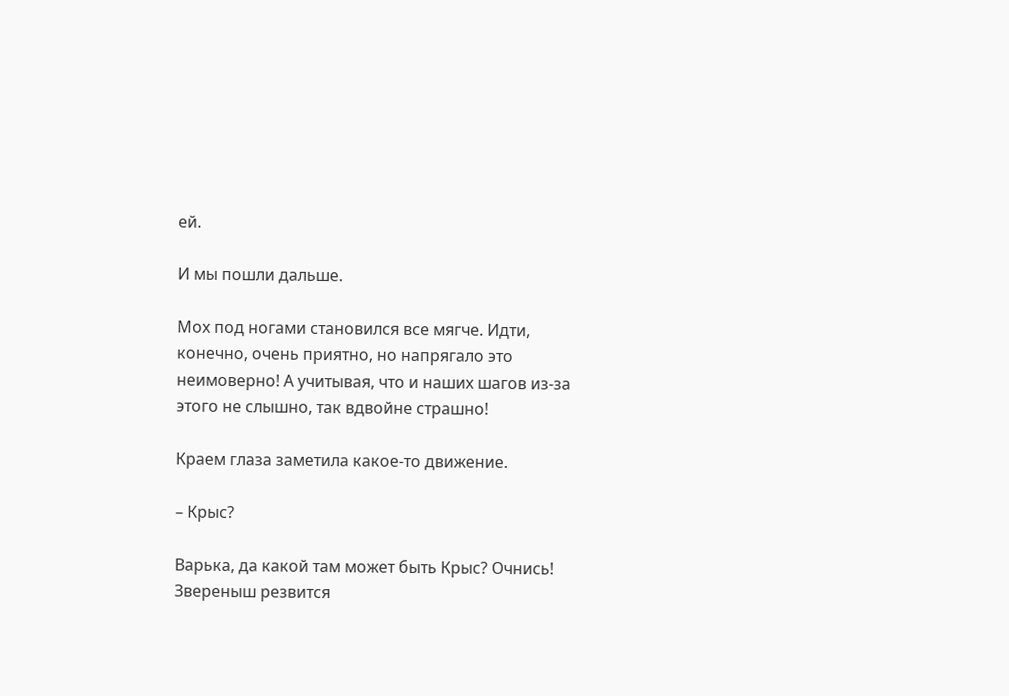ей.

И мы пошли дальше.

Мох под ногами становился все мягче. Идти, конечно, очень приятно, но напрягало это неимоверно! А учитывая, что и наших шагов из-за этого не слышно, так вдвойне страшно!

Краем глаза заметила какое-то движение.

– Крыс?

Варька, да какой там может быть Крыс? Очнись! Звереныш резвится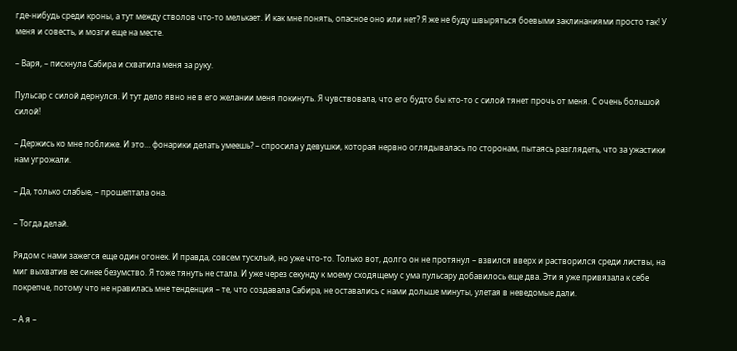где-нибудь среди кроны, а тут между стволов что-то мелькает. И как мне понять, опасное оно или нет? Я же не буду швыряться боевыми заклинаниями просто так! У меня и совесть, и мозги еще на месте.

– Варя, – пискнула Сабира и схватила меня за руку.

Пульсар с силой дернулся. И тут дело явно не в его желании меня покинуть. Я чувствовала, что его будто бы кто-то с силой тянет прочь от меня. С очень большой силой!

– Держись ко мне поближе. И это… фонарики делать умеешь? – спросила у девушки, которая нервно оглядывалась по сторонам, пытаясь разглядеть, что за ужастики нам угрожали.

– Да, только слабые, – прошептала она.

– Тогда делай.

Рядом с нами зажегся еще один огонек. И правда, совсем тусклый, но уже что-то. Только вот, долго он не протянул – взвился вверх и растворился среди листвы, на миг выхватив ее синее безумство. Я тоже тянуть не стала. И уже через секунду к моему сходящему с ума пульсару добавилось еще два. Эти я уже привязала к себе покрепче, потому что не нравилась мне тенденция – те, что создавала Сабира, не оставались с нами дольше минуты, улетая в неведомые дали.

– А я –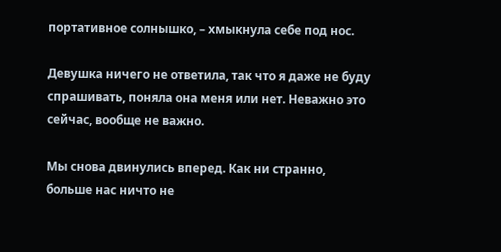портативное солнышко, – хмыкнула себе под нос.

Девушка ничего не ответила, так что я даже не буду спрашивать, поняла она меня или нет. Неважно это сейчас, вообще не важно.

Мы снова двинулись вперед. Как ни странно, больше нас ничто не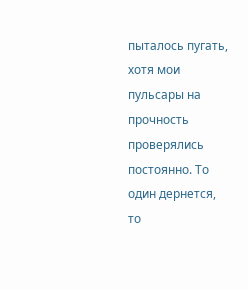пыталось пугать, хотя мои пульсары на прочность проверялись постоянно. То один дернется, то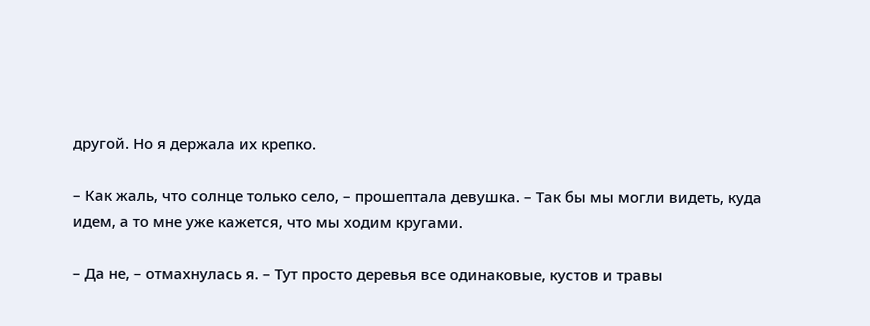другой. Но я держала их крепко.

– Как жаль, что солнце только село, – прошептала девушка. – Так бы мы могли видеть, куда идем, а то мне уже кажется, что мы ходим кругами.

– Да не, – отмахнулась я. – Тут просто деревья все одинаковые, кустов и травы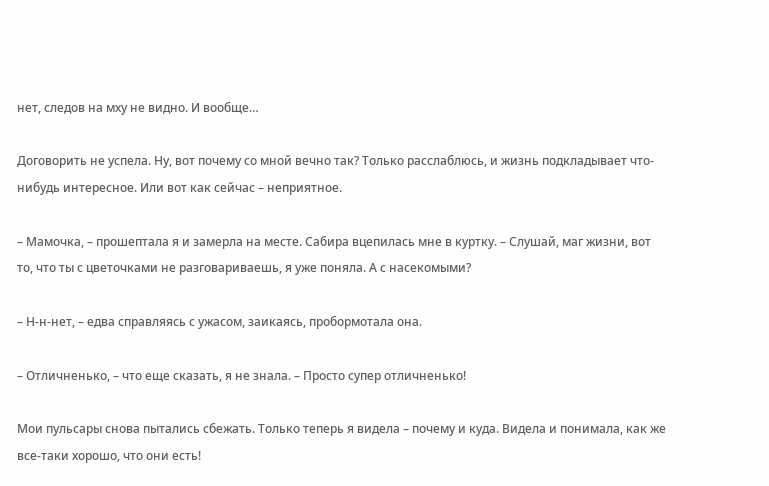нет, следов на мху не видно. И вообще…

Договорить не успела. Ну, вот почему со мной вечно так? Только расслаблюсь, и жизнь подкладывает что-нибудь интересное. Или вот как сейчас – неприятное.

– Мамочка, – прошептала я и замерла на месте. Сабира вцепилась мне в куртку. – Слушай, маг жизни, вот то, что ты с цветочками не разговариваешь, я уже поняла. А с насекомыми?

– Н-н-нет, – едва справляясь с ужасом, заикаясь, пробормотала она.

– Отличненько, – что еще сказать, я не знала. – Просто супер отличненько!

Мои пульсары снова пытались сбежать. Только теперь я видела – почему и куда. Видела и понимала, как же все-таки хорошо, что они есть!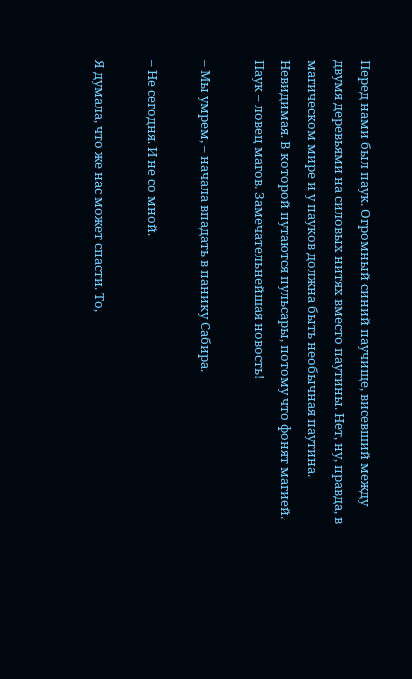Перед нами был паук. Огромный синий паучище, висевший между двумя деревьями на силовых нитях вместо паутины. Нет, ну, правда, в магическом мире и у пауков должна быть необычная паутина. Невидимая. В которой путаются пульсары, потому что фонят магией. Паук – ловец магов. Замечательнейшая новость!

– Мы умрем, – начала впадать в панику Сабира.

– Не сегодня. И не со мной.

Я думала, что же нас может спасти. То,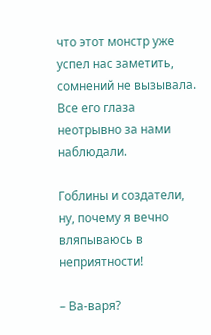что этот монстр уже успел нас заметить, сомнений не вызывала. Все его глаза неотрывно за нами наблюдали.

Гоблины и создатели, ну, почему я вечно вляпываюсь в неприятности!

– Ва-варя?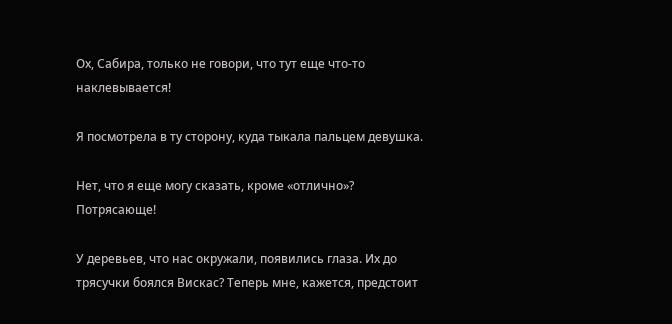Ох, Сабира, только не говори, что тут еще что-то наклевывается!

Я посмотрела в ту сторону, куда тыкала пальцем девушка.

Нет, что я еще могу сказать, кроме «отлично»? Потрясающе!

У деревьев, что нас окружали, появились глаза. Их до трясучки боялся Вискас? Теперь мне, кажется, предстоит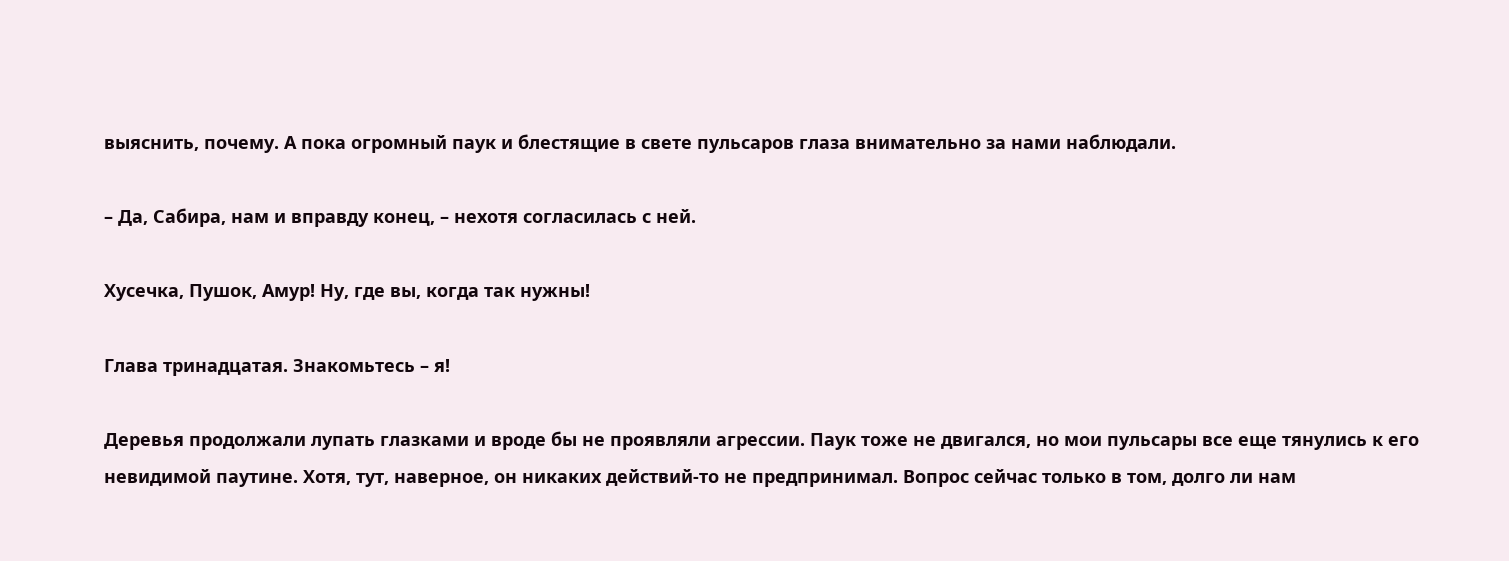выяснить, почему. А пока огромный паук и блестящие в свете пульсаров глаза внимательно за нами наблюдали.

– Да, Сабира, нам и вправду конец, – нехотя согласилась с ней.

Хусечка, Пушок, Амур! Ну, где вы, когда так нужны!

Глава тринадцатая. Знакомьтесь – я!

Деревья продолжали лупать глазками и вроде бы не проявляли агрессии. Паук тоже не двигался, но мои пульсары все еще тянулись к его невидимой паутине. Хотя, тут, наверное, он никаких действий-то не предпринимал. Вопрос сейчас только в том, долго ли нам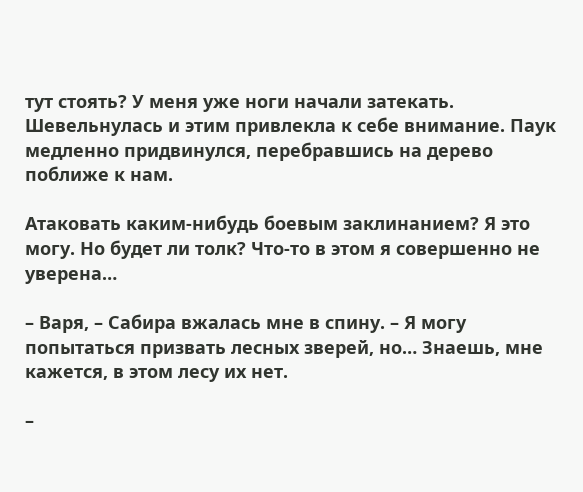тут стоять? У меня уже ноги начали затекать. Шевельнулась и этим привлекла к себе внимание. Паук медленно придвинулся, перебравшись на дерево поближе к нам.

Атаковать каким-нибудь боевым заклинанием? Я это могу. Но будет ли толк? Что-то в этом я совершенно не уверена…

– Варя, – Сабира вжалась мне в спину. – Я могу попытаться призвать лесных зверей, но… Знаешь, мне кажется, в этом лесу их нет.

–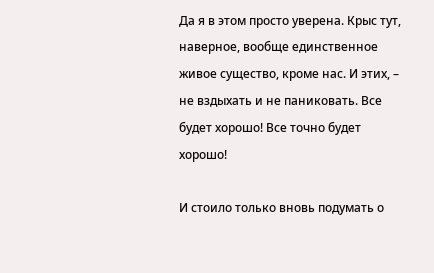Да я в этом просто уверена. Крыс тут, наверное, вообще единственное живое существо, кроме нас. И этих, – не вздыхать и не паниковать. Все будет хорошо! Все точно будет хорошо!

И стоило только вновь подумать о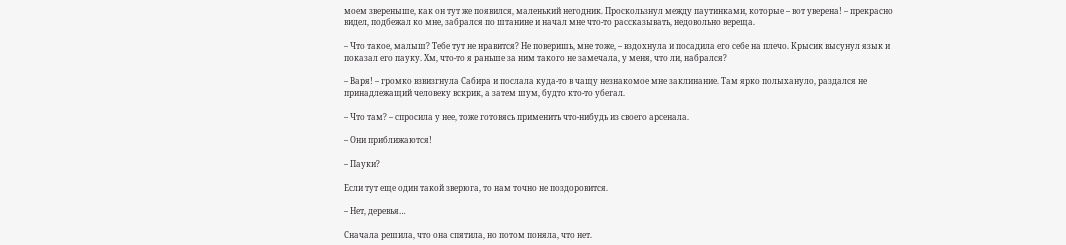моем звереныше, как он тут же появился, маленький негодник. Проскользнул между паутинками, которые – вот уверена! – прекрасно видел, подбежал ко мне, забрался по штанине и начал мне что-то рассказывать, недовольно вереща.

– Что такое, малыш? Тебе тут не нравится? Не поверишь, мне тоже, – вздохнула и посадила его себе на плечо. Крысик высунул язык и показал его пауку. Хм, что-то я раньше за ним такого не замечала, у меня, что ли, набрался?

– Варя! – громко взвизгнула Сабира и послала куда-то в чащу незнакомое мне заклинание. Там ярко полыхануло, раздался не принадлежащий человеку вскрик, а затем шум, будто кто-то убегал.

– Что там? – спросила у нее, тоже готовясь применить что-нибудь из своего арсенала.

– Они приближаются!

– Пауки?

Если тут еще один такой зверюга, то нам точно не поздоровится.

– Нет, деревья…

Сначала решила, что она спятила, но потом поняла, что нет.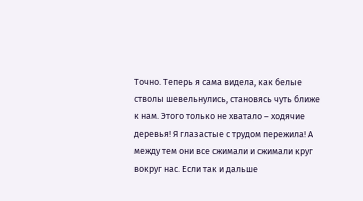Точно. Теперь я сама видела, как белые стволы шевельнулись, становясь чуть ближе к нам. Этого только не хватало – ходячие деревья! Я глазастые с трудом пережила! А между тем они все сжимали и сжимали круг вокруг нас. Если так и дальше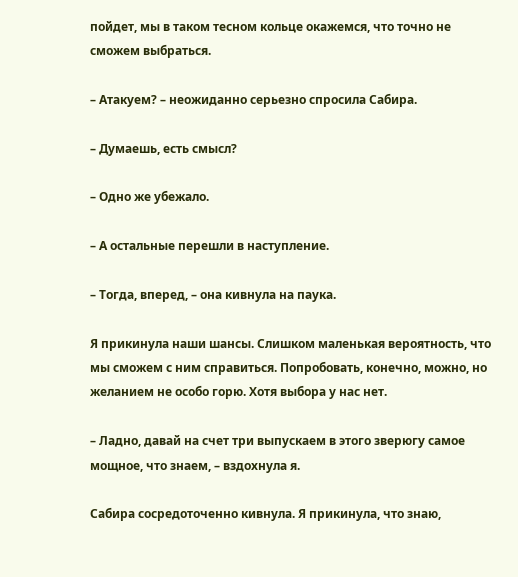пойдет, мы в таком тесном кольце окажемся, что точно не сможем выбраться.

– Атакуем? – неожиданно серьезно спросила Сабира.

– Думаешь, есть смысл?

– Одно же убежало.

– А остальные перешли в наступление.

– Тогда, вперед, – она кивнула на паука.

Я прикинула наши шансы. Слишком маленькая вероятность, что мы сможем с ним справиться. Попробовать, конечно, можно, но желанием не особо горю. Хотя выбора у нас нет.

– Ладно, давай на счет три выпускаем в этого зверюгу самое мощное, что знаем, – вздохнула я.

Сабира сосредоточенно кивнула. Я прикинула, что знаю,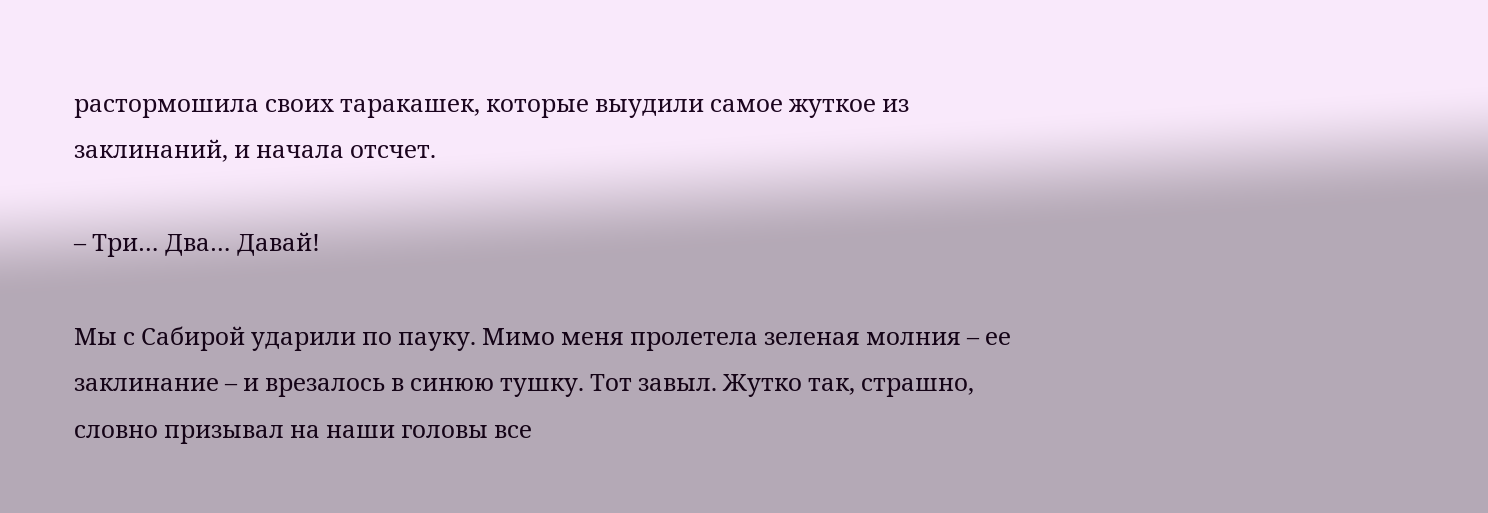растормошила своих таракашек, которые выудили самое жуткое из заклинаний, и начала отсчет.

– Три… Два… Давай!

Мы с Сабирой ударили по пауку. Мимо меня пролетела зеленая молния – ее заклинание – и врезалось в синюю тушку. Тот завыл. Жутко так, страшно, словно призывал на наши головы все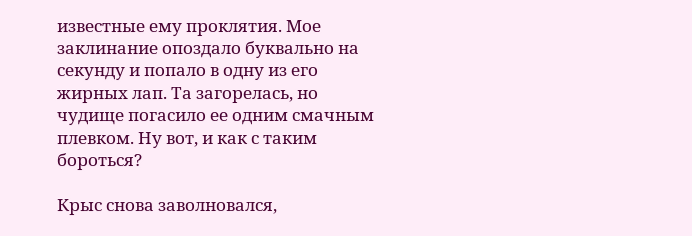известные ему проклятия. Мое заклинание опоздало буквально на секунду и попало в одну из его жирных лап. Та загорелась, но чудище погасило ее одним смачным плевком. Ну вот, и как с таким бороться?

Крыс снова заволновался,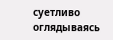суетливо оглядываясь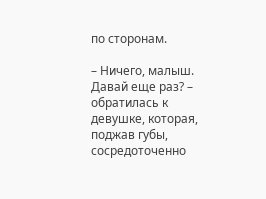по сторонам.

– Ничего, малыш. Давай еще раз? – обратилась к девушке, которая, поджав губы, сосредоточенно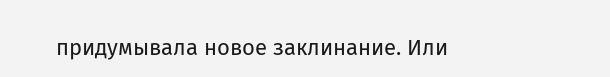придумывала новое заклинание. Или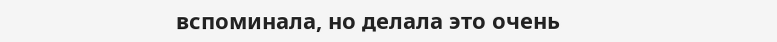вспоминала, но делала это очень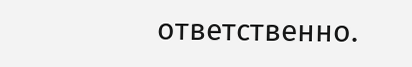ответственно.